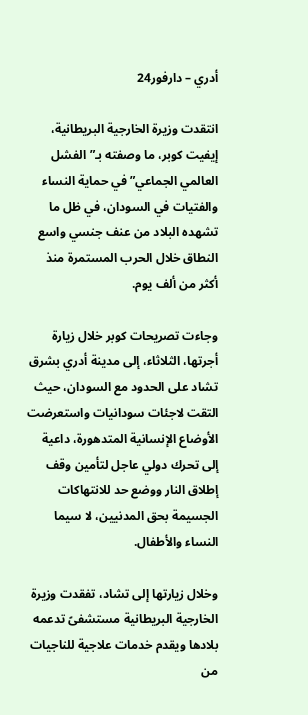أدري – دارفور24

انتقدت وزيرة الخارجية البريطانية، إيفيت كوبر، ما وصفته بـ”الفشل العالمي الجماعي” في حماية النساء والفتيات في السودان، في ظل ما تشهده البلاد من عنف جنسي واسع النطاق خلال الحرب المستمرة منذ أكثر من ألف يوم.

وجاءت تصريحات كوبر خلال زيارة أجرتها، الثلاثاء، إلى مدينة أدري بشرق تشاد على الحدود مع السودان، حيث التقت لاجئات سودانيات واستعرضت الأوضاع الإنسانية المتدهورة، داعية إلى تحرك دولي عاجل لتأمين وقف إطلاق النار ووضع حد للانتهاكات الجسيمة بحق المدنيين، لا سيما النساء والأطفال.

وخلال زيارتها إلى تشاد، تفقدت وزيرة الخارجية البريطانية مستشفىً تدعمه بلادها ويقدم خدمات علاجية للناجيات من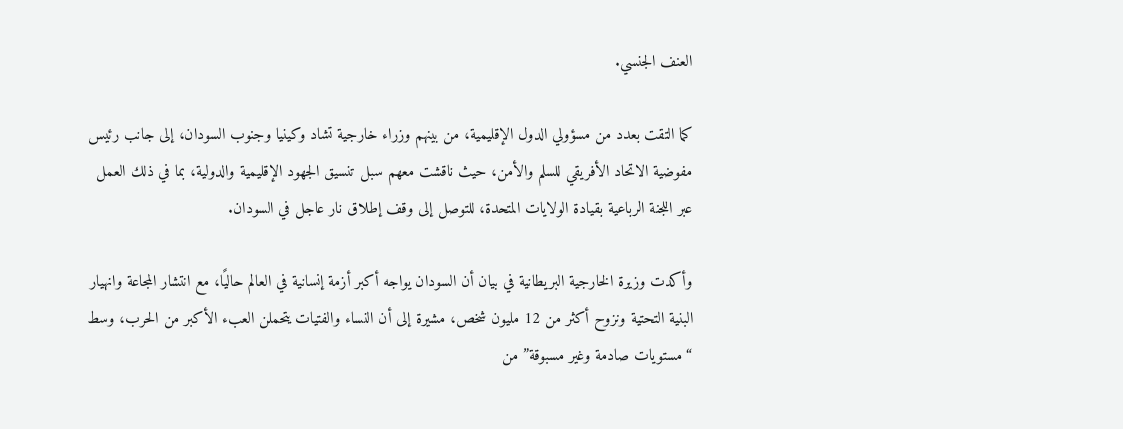العنف الجنسي.

كما التقت بعدد من مسؤولي الدول الإقليمية، من بينهم وزراء خارجية تشاد وكينيا وجنوب السودان، إلى جانب رئيس مفوضية الاتحاد الأفريقي للسلم والأمن، حيث ناقشت معهم سبل تنسيق الجهود الإقليمية والدولية، بما في ذلك العمل عبر اللجنة الرباعية بقيادة الولايات المتحدة، للتوصل إلى وقف إطلاق نار عاجل في السودان.

وأكدت وزيرة الخارجية البريطانية في بيان أن السودان يواجه أكبر أزمة إنسانية في العالم حاليًا، مع انتشار المجاعة وانهيار البنية التحتية ونزوح أكثر من 12 مليون شخص، مشيرة إلى أن النساء والفتيات يتحملن العبء الأكبر من الحرب، وسط “مستويات صادمة وغير مسبوقة” من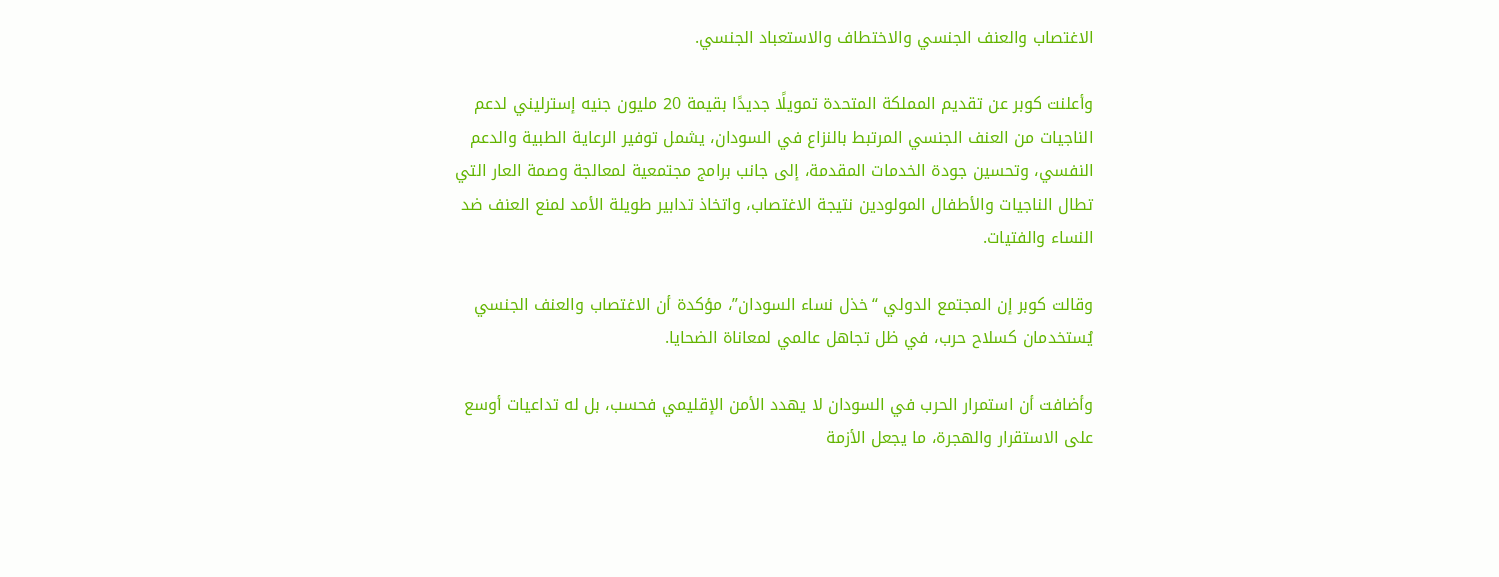الاغتصاب والعنف الجنسي والاختطاف والاستعباد الجنسي.

وأعلنت كوبر عن تقديم المملكة المتحدة تمويلًا جديدًا بقيمة 20 مليون جنيه إسترليني لدعم الناجيات من العنف الجنسي المرتبط بالنزاع في السودان، يشمل توفير الرعاية الطبية والدعم النفسي، وتحسين جودة الخدمات المقدمة، إلى جانب برامج مجتمعية لمعالجة وصمة العار التي تطال الناجيات والأطفال المولودين نتيجة الاغتصاب، واتخاذ تدابير طويلة الأمد لمنع العنف ضد النساء والفتيات.

وقالت كوبر إن المجتمع الدولي “خذل نساء السودان”، مؤكدة أن الاغتصاب والعنف الجنسي يُستخدمان كسلاح حرب، في ظل تجاهل عالمي لمعاناة الضحايا.

وأضافت أن استمرار الحرب في السودان لا يهدد الأمن الإقليمي فحسب، بل له تداعيات أوسع على الاستقرار والهجرة، ما يجعل الأزمة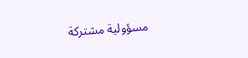مسؤولية مشتركة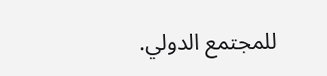للمجتمع الدولي.